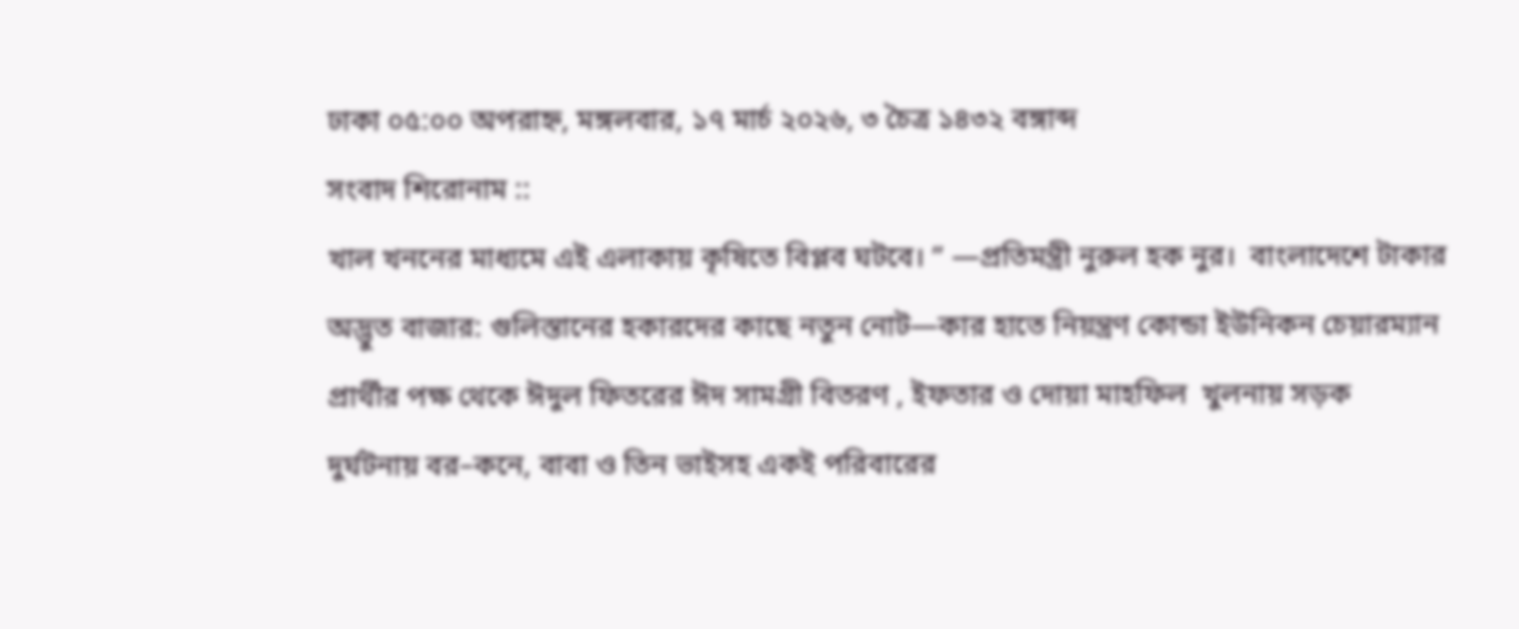ঢাকা ০৫:০০ অপরাহ্ন, মঙ্গলবার, ১৭ মার্চ ২০২৬, ৩ চৈত্র ১৪৩২ বঙ্গাব্দ
সংবাদ শিরোনাম ::
খাল খননের মাধ্যমে এই এলাকায় কৃষিতে বিপ্লব ঘটবে। ” —প্রতিমন্ত্রী নুরুল হক নুর।  বাংলাদেশে টাকার অদ্ভুত বাজার: গুলিস্তানের হকারদের কাছে নতুন নোট—কার হাতে নিয়ন্ত্রণ কোন্ডা ইউনিকন চেয়ারম্যান প্রার্থীর পক্ষ থেকে ঈদুল ফিতরের ঈদ সামগ্রী বিতরণ , ইফতার ও দোয়া মাহফিল  খুলনায় সড়ক দুর্ঘটনায় বর–কনে, বাবা ও তিন ভাইসহ একই পরিবারের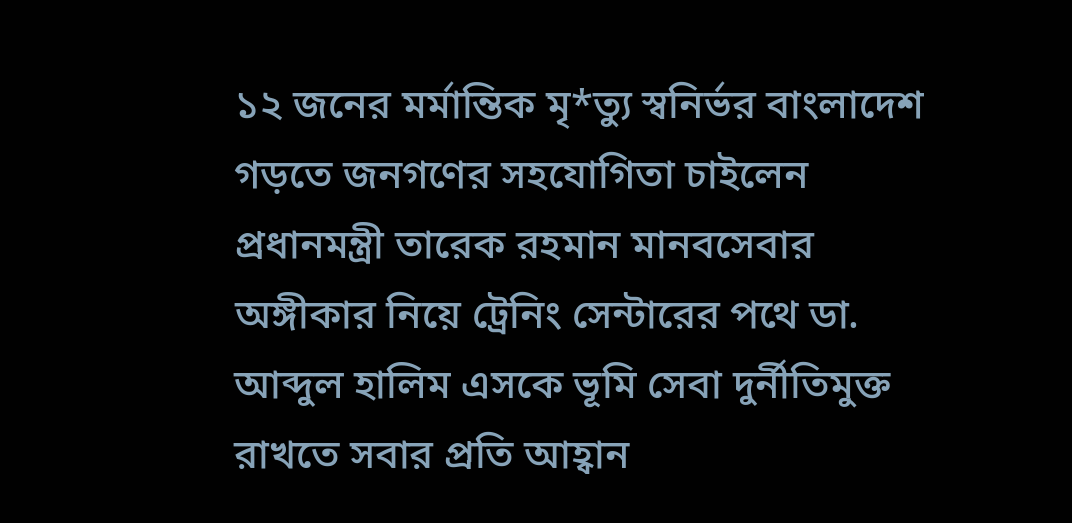১২ জনের মর্মান্তিক মৃ*ত্যু স্বনির্ভর বাংলাদেশ গড়তে জনগণের সহযোগিতা চাইলেন প্রধানমন্ত্রী তারেক রহমান মানবসেবার অঙ্গীকার নিয়ে ট্রেনিং সেন্টারের পথে ডা. আব্দুল হালিম এসকে ভূমি সেবা দুর্নীতিমুক্ত রাখতে সবার প্রতি আহ্বান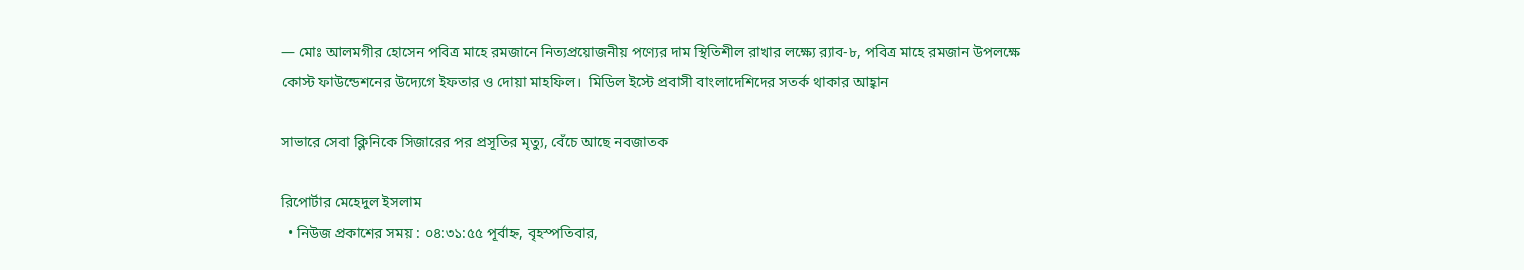— মোঃ আলমগীর হোসেন পবিত্র মাহে রমজানে নিত্যপ্রয়োজনীয় পণ্যের দাম স্থিতিশীল রাখার লক্ষ্যে র‌্যাব-৮, পবিত্র মাহে রমজান উপলক্ষে কোস্ট ফাউন্ডেশনের উদ্যেগে ইফতার ও দোয়া মাহফিল।  মিডিল ইস্টে প্রবাসী বাংলাদেশিদের সতর্ক থাকার আহ্বান

সাভারে সেবা ক্লিনিকে সিজারের পর প্রসূতির মৃত্যু, বেঁচে আছে নবজাতক

রিপোর্টার মেহেদুল ইসলাম
  • নিউজ প্রকাশের সময় : ০৪:৩১:৫৫ পূর্বাহ্ন, বৃহস্পতিবার,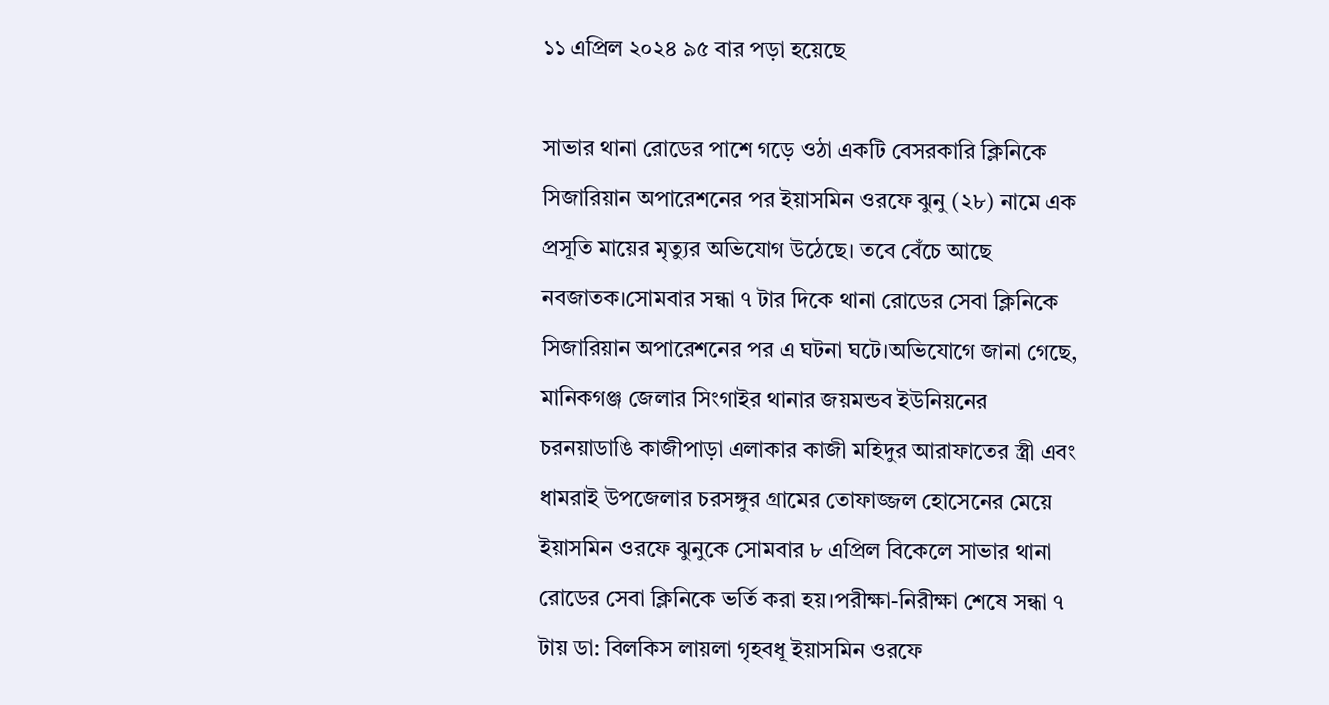১১ এপ্রিল ২০২৪ ৯৫ বার পড়া হয়েছে

সাভার থানা রোডের পাশে গড়ে ওঠা একটি বেসরকারি ক্লিনিকে সিজারিয়ান অপারেশনের পর ইয়াসমিন ওরফে ঝুনু (২৮) নামে এক প্রসূতি মায়ের মৃত্যুর অভিযোগ উঠেছে। তবে বেঁচে আছে নবজাতক।সোমবার সন্ধা ৭ টার দিকে থানা রোডের সেবা ক্লিনিকে সিজারিয়ান অপারেশনের পর এ ঘটনা ঘটে।অভিযোগে জানা গেছে, মানিকগঞ্জ জেলার সিংগাইর থানার জয়মন্ডব ইউনিয়নের চরনয়াডাঙি কাজীপাড়া এলাকার কাজী মহিদুর আরাফাতের স্ত্রী এবং ধামরাই উপজেলার চরসঙ্গুর গ্রামের তোফাজ্জল হোসেনের মেয়ে ইয়াসমিন ওরফে ঝুনুকে সোমবার ৮ এপ্রিল বিকেলে সাভার থানা রোডের সেবা ক্লিনিকে ভর্তি করা হয়।পরীক্ষা-নিরীক্ষা শেষে সন্ধা ৭ টায় ডা: বিলকিস লায়লা গৃহবধূ ইয়াসমিন ওরফে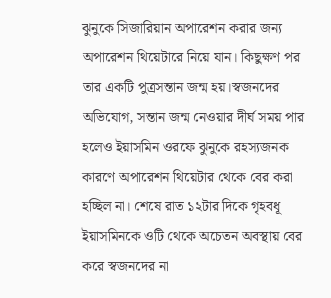ঝুনুকে সিজারিয়ান অপারেশন করার জন্য অপারেশন থিয়েটারে নিয়ে যান। কিছুক্ষণ পর তার একটি পুত্রসন্তান জন্ম হয়।স্বজনদের অভিযোগ, সন্তান জন্ম নেওয়ার দীর্ঘ সময় পার হলেও ইয়াসমিন ওরফে ঝুনুকে রহস্যজনক কারণে অপারেশন থিয়েটার থেকে বের করা হচ্ছিল না। শেষে রাত ১২টার দিকে গৃহবধূ ইয়াসমিনকে ওটি থেকে অচেতন অবস্থায় বের করে স্বজনদের না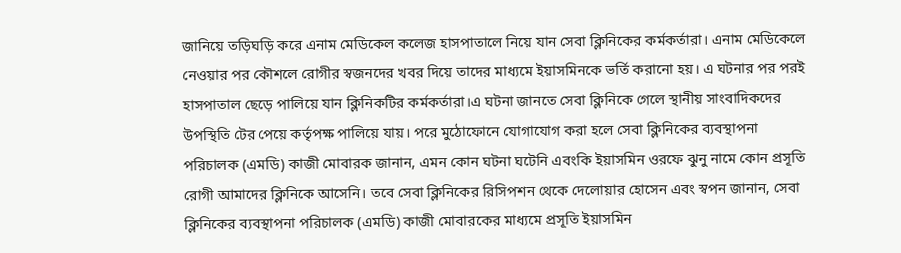জানিয়ে তড়িঘড়ি করে এনাম মেডিকেল কলেজ হাসপাতালে নিয়ে যান সেবা ক্লিনিকের কর্মকর্তারা। এনাম মেডিকেলে নেওয়ার পর কৌশলে রোগীর স্বজনদের খবর দিয়ে তাদের মাধ্যমে ইয়াসমিনকে ভর্তি করানো হয়। এ ঘটনার পর পরই হাসপাতাল ছেড়ে পালিয়ে যান ক্লিনিকটির কর্মকর্তারা।এ ঘটনা জানতে সেবা ক্লিনিকে গেলে স্থানীয় সাংবাদিকদের উপস্থিতি টের পেয়ে কর্তৃপক্ষ পালিয়ে যায়। পরে মুঠোফোনে যোগাযোগ করা হলে সেবা ক্লিনিকের ব্যবস্থাপনা পরিচালক (এমডি) কাজী মোবারক জানান, এমন কোন ঘটনা ঘটেনি এবংকি ইয়াসমিন ওরফে ঝুনু নামে কোন প্রসূতি রোগী আমাদের ক্লিনিকে আসেনি। তবে সেবা ক্লিনিকের রিসিপশন থেকে দেলোয়ার হোসেন এবং স্বপন জানান, সেবা ক্লিনিকের ব্যবস্থাপনা পরিচালক (এমডি) কাজী মোবারকের মাধ্যমে প্রসূতি ইয়াসমিন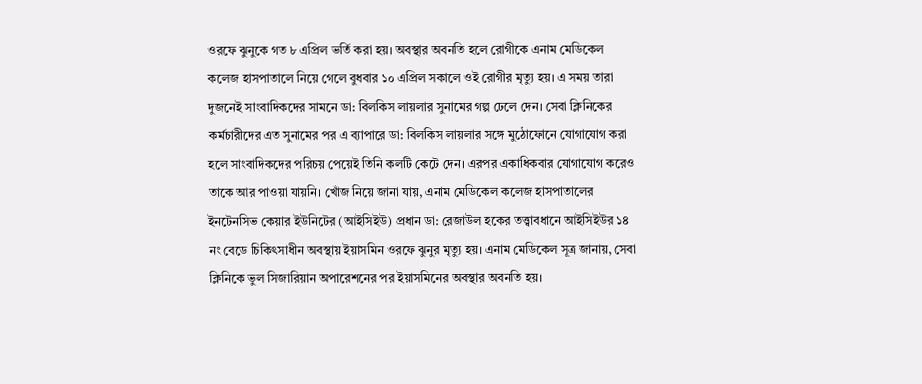ওরফে ঝুনুকে গত ৮ এপ্রিল ভর্তি করা হয়। অবস্থার অবনতি হলে রোগীকে এনাম মেডিকেল কলেজ হাসপাতালে নিয়ে গেলে বুধবার ১০ এপ্রিল সকালে ওই রোগীর মৃত্যু হয়। এ সময় তারা দুজনেই সাংবাদিকদের সামনে ডা: বিলকিস লায়লার সুনামের গল্প ঢেলে দেন। সেবা ক্লিনিকের কর্মচারীদের এত সুনামের পর এ ব্যাপারে ডা: বিলকিস লায়লার সঙ্গে মুঠোফোনে যোগাযোগ করা হলে সাংবাদিকদের পরিচয় পেয়েই তিনি কলটি কেটে দেন। এরপর একাধিকবার যোগাযোগ করেও তাকে আর পাওয়া যায়নি। খোঁজ নিয়ে জানা যায়, এনাম মেডিকেল কলেজ হাসপাতালের ইনটেনসিভ কেয়ার ইউনিটের (আইসিইউ) প্রধান ডা: রেজাউল হকের তত্ত্বাবধানে আইসিইউর ১৪ নং বেডে চিকিৎসাধীন অবস্থায় ইয়াসমিন ওরফে ঝুনুর মৃত্যু হয়। এনাম মেডিকেল সূত্র জানায়, সেবা ক্লিনিকে ভুল সিজারিয়ান অপারেশনের পর ইয়াসমিনের অবস্থার অবনতি হয়।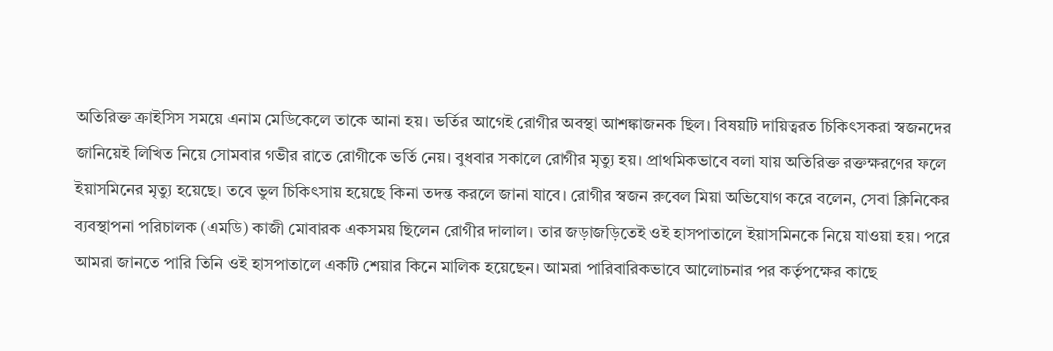অতিরিক্ত ক্রাইসিস সময়ে এনাম মেডিকেলে তাকে আনা হয়। ভর্তির আগেই রোগীর অবস্থা আশঙ্কাজনক ছিল। বিষয়টি দায়িত্বরত চিকিৎসকরা স্বজনদের জানিয়েই লিখিত নিয়ে সোমবার গভীর রাতে রোগীকে ভর্তি নেয়। বুধবার সকালে রোগীর মৃত্যু হয়। প্রাথমিকভাবে বলা যায় অতিরিক্ত রক্তক্ষরণের ফলে ইয়াসমিনের মৃত্যু হয়েছে। তবে ভুল চিকিৎসায় হয়েছে কিনা তদন্ত করলে জানা যাবে। রোগীর স্বজন রুবেল মিয়া অভিযোগ করে বলেন, সেবা ক্লিনিকের ব্যবস্থাপনা পরিচালক (এমডি) কাজী মোবারক একসময় ছিলেন রোগীর দালাল। তার জড়াজড়িতেই ওই হাসপাতালে ইয়াসমিনকে নিয়ে যাওয়া হয়। পরে আমরা জানতে পারি তিনি ওই হাসপাতালে একটি শেয়ার কিনে মালিক হয়েছেন। আমরা পারিবারিকভাবে আলোচনার পর কর্তৃপক্ষের কাছে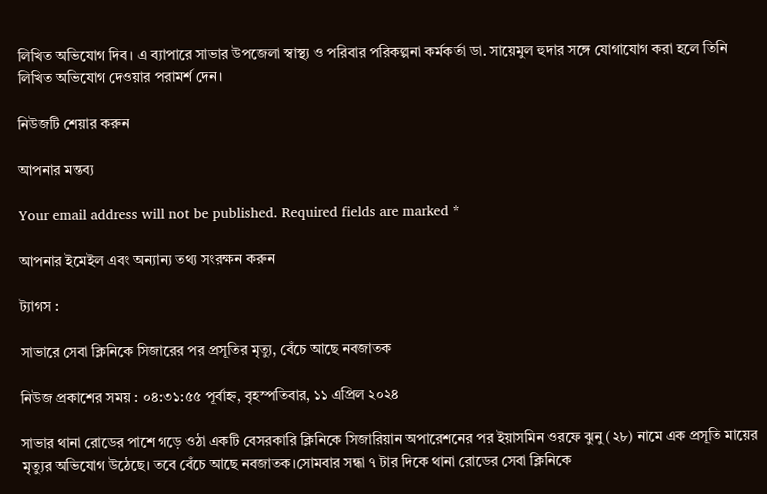লিখিত অভিযোগ দিব। এ ব্যাপারে সাভার উপজেলা স্বাস্থ্য ও পরিবার পরিকল্পনা কর্মকর্তা ডা. সায়েমুল হুদার সঙ্গে যোগাযোগ করা হলে তিনি লিখিত অভিযোগ দেওয়ার পরামর্শ দেন।

নিউজটি শেয়ার করুন

আপনার মন্তব্য

Your email address will not be published. Required fields are marked *

আপনার ইমেইল এবং অন্যান্য তথ্য সংরক্ষন করুন

ট্যাগস :

সাভারে সেবা ক্লিনিকে সিজারের পর প্রসূতির মৃত্যু, বেঁচে আছে নবজাতক

নিউজ প্রকাশের সময় : ০৪:৩১:৫৫ পূর্বাহ্ন, বৃহস্পতিবার, ১১ এপ্রিল ২০২৪

সাভার থানা রোডের পাশে গড়ে ওঠা একটি বেসরকারি ক্লিনিকে সিজারিয়ান অপারেশনের পর ইয়াসমিন ওরফে ঝুনু (২৮) নামে এক প্রসূতি মায়ের মৃত্যুর অভিযোগ উঠেছে। তবে বেঁচে আছে নবজাতক।সোমবার সন্ধা ৭ টার দিকে থানা রোডের সেবা ক্লিনিকে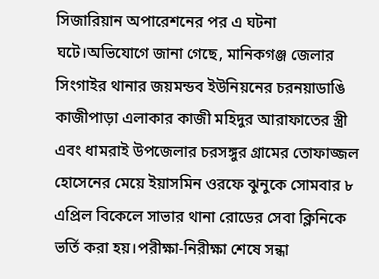সিজারিয়ান অপারেশনের পর এ ঘটনা ঘটে।অভিযোগে জানা গেছে, মানিকগঞ্জ জেলার সিংগাইর থানার জয়মন্ডব ইউনিয়নের চরনয়াডাঙি কাজীপাড়া এলাকার কাজী মহিদুর আরাফাতের স্ত্রী এবং ধামরাই উপজেলার চরসঙ্গুর গ্রামের তোফাজ্জল হোসেনের মেয়ে ইয়াসমিন ওরফে ঝুনুকে সোমবার ৮ এপ্রিল বিকেলে সাভার থানা রোডের সেবা ক্লিনিকে ভর্তি করা হয়।পরীক্ষা-নিরীক্ষা শেষে সন্ধা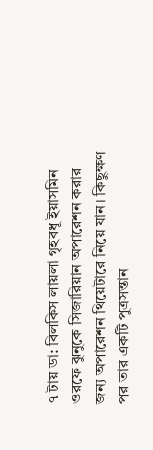৭ টায় ডা: বিলকিস লায়লা গৃহবধূ ইয়াসমিন ওরফে ঝুনুকে সিজারিয়ান অপারেশন করার জন্য অপারেশন থিয়েটারে নিয়ে যান। কিছুক্ষণ পর তার একটি পুত্রসন্তান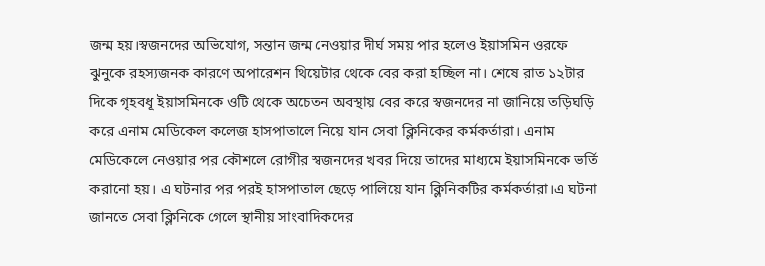জন্ম হয়।স্বজনদের অভিযোগ, সন্তান জন্ম নেওয়ার দীর্ঘ সময় পার হলেও ইয়াসমিন ওরফে ঝুনুকে রহস্যজনক কারণে অপারেশন থিয়েটার থেকে বের করা হচ্ছিল না। শেষে রাত ১২টার দিকে গৃহবধূ ইয়াসমিনকে ওটি থেকে অচেতন অবস্থায় বের করে স্বজনদের না জানিয়ে তড়িঘড়ি করে এনাম মেডিকেল কলেজ হাসপাতালে নিয়ে যান সেবা ক্লিনিকের কর্মকর্তারা। এনাম মেডিকেলে নেওয়ার পর কৌশলে রোগীর স্বজনদের খবর দিয়ে তাদের মাধ্যমে ইয়াসমিনকে ভর্তি করানো হয়। এ ঘটনার পর পরই হাসপাতাল ছেড়ে পালিয়ে যান ক্লিনিকটির কর্মকর্তারা।এ ঘটনা জানতে সেবা ক্লিনিকে গেলে স্থানীয় সাংবাদিকদের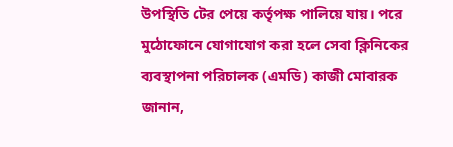উপস্থিতি টের পেয়ে কর্তৃপক্ষ পালিয়ে যায়। পরে মুঠোফোনে যোগাযোগ করা হলে সেবা ক্লিনিকের ব্যবস্থাপনা পরিচালক (এমডি) কাজী মোবারক জানান,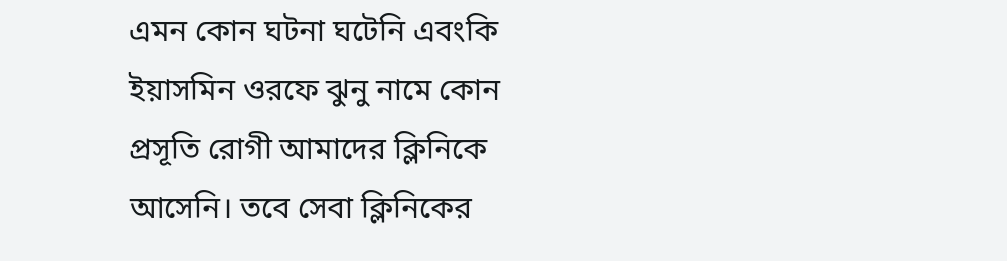এমন কোন ঘটনা ঘটেনি এবংকি ইয়াসমিন ওরফে ঝুনু নামে কোন প্রসূতি রোগী আমাদের ক্লিনিকে আসেনি। তবে সেবা ক্লিনিকের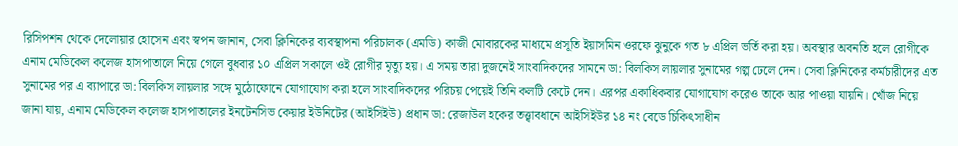রিসিপশন থেকে দেলোয়ার হোসেন এবং স্বপন জানান, সেবা ক্লিনিকের ব্যবস্থাপনা পরিচালক (এমডি) কাজী মোবারকের মাধ্যমে প্রসূতি ইয়াসমিন ওরফে ঝুনুকে গত ৮ এপ্রিল ভর্তি করা হয়। অবস্থার অবনতি হলে রোগীকে এনাম মেডিকেল কলেজ হাসপাতালে নিয়ে গেলে বুধবার ১০ এপ্রিল সকালে ওই রোগীর মৃত্যু হয়। এ সময় তারা দুজনেই সাংবাদিকদের সামনে ডা: বিলকিস লায়লার সুনামের গল্প ঢেলে দেন। সেবা ক্লিনিকের কর্মচারীদের এত সুনামের পর এ ব্যাপারে ডা: বিলকিস লায়লার সঙ্গে মুঠোফোনে যোগাযোগ করা হলে সাংবাদিকদের পরিচয় পেয়েই তিনি কলটি কেটে দেন। এরপর একাধিকবার যোগাযোগ করেও তাকে আর পাওয়া যায়নি। খোঁজ নিয়ে জানা যায়, এনাম মেডিকেল কলেজ হাসপাতালের ইনটেনসিভ কেয়ার ইউনিটের (আইসিইউ) প্রধান ডা: রেজাউল হকের তত্ত্বাবধানে আইসিইউর ১৪ নং বেডে চিকিৎসাধীন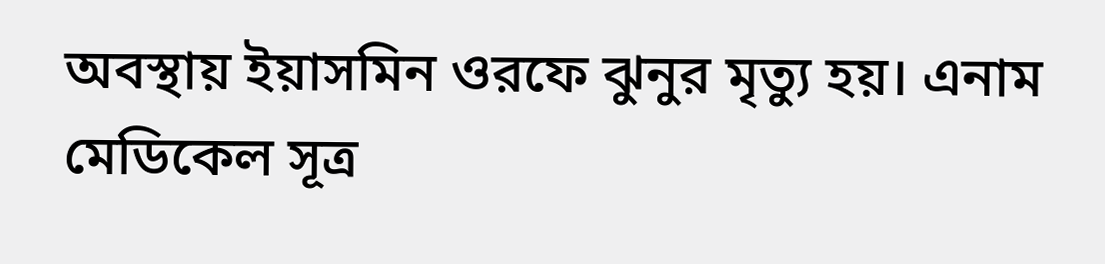অবস্থায় ইয়াসমিন ওরফে ঝুনুর মৃত্যু হয়। এনাম মেডিকেল সূত্র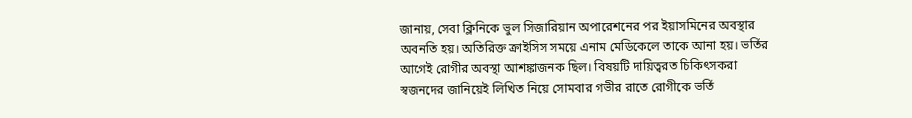জানায়, সেবা ক্লিনিকে ভুল সিজারিয়ান অপারেশনের পর ইয়াসমিনের অবস্থার অবনতি হয়। অতিরিক্ত ক্রাইসিস সময়ে এনাম মেডিকেলে তাকে আনা হয়। ভর্তির আগেই রোগীর অবস্থা আশঙ্কাজনক ছিল। বিষয়টি দায়িত্বরত চিকিৎসকরা স্বজনদের জানিয়েই লিখিত নিয়ে সোমবার গভীর রাতে রোগীকে ভর্তি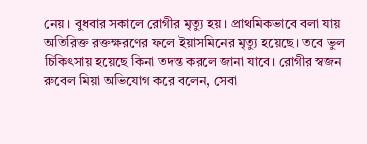নেয়। বুধবার সকালে রোগীর মৃত্যু হয়। প্রাথমিকভাবে বলা যায় অতিরিক্ত রক্তক্ষরণের ফলে ইয়াসমিনের মৃত্যু হয়েছে। তবে ভুল চিকিৎসায় হয়েছে কিনা তদন্ত করলে জানা যাবে। রোগীর স্বজন রুবেল মিয়া অভিযোগ করে বলেন, সেবা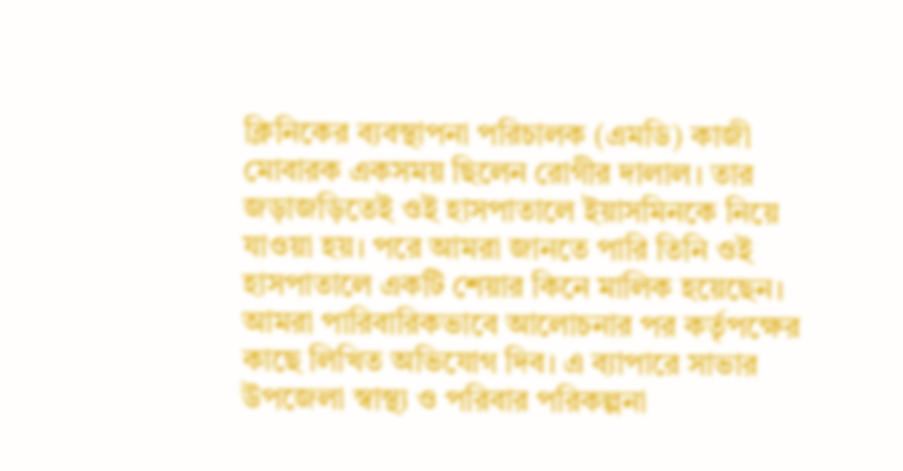ক্লিনিকের ব্যবস্থাপনা পরিচালক (এমডি) কাজী মোবারক একসময় ছিলেন রোগীর দালাল। তার জড়াজড়িতেই ওই হাসপাতালে ইয়াসমিনকে নিয়ে যাওয়া হয়। পরে আমরা জানতে পারি তিনি ওই হাসপাতালে একটি শেয়ার কিনে মালিক হয়েছেন। আমরা পারিবারিকভাবে আলোচনার পর কর্তৃপক্ষের কাছে লিখিত অভিযোগ দিব। এ ব্যাপারে সাভার উপজেলা স্বাস্থ্য ও পরিবার পরিকল্পনা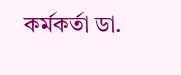কর্মকর্তা ডা.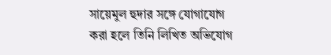সায়েমুল হুদার সঙ্গে যোগাযোগ করা হলে তিনি লিখিত অভিযোগ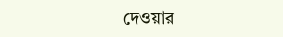দেওয়ার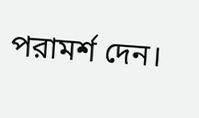পরামর্শ দেন।